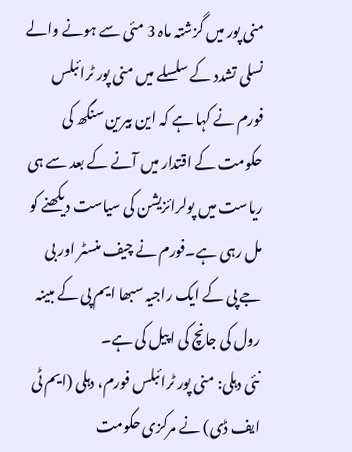منی پور میں گزشتہ ماہ 3 مئی سے ہونے والے نسلی تشدد کے سلسلے میں منی پور ٹرائبلس فورم نے کہا ہے کہ این بیرین سنگھ کی حکومت کے اقتدار میں آنے کے بعد سے ہی ریاست میں پولرائزیشن کی سیاست دیکھنے کو مل رہی ہے۔فورم نے چیف منسٹر اور بی جے پی کے ایک راجیہ سبھا ایم پی کے مبینہ رول کی جانچ کی اپیل کی ہے۔
نئی دہلی: منی پور ٹرائبلس فورم، دہلی (ایم ٹی ایف ڈی) نے مرکزی حکومت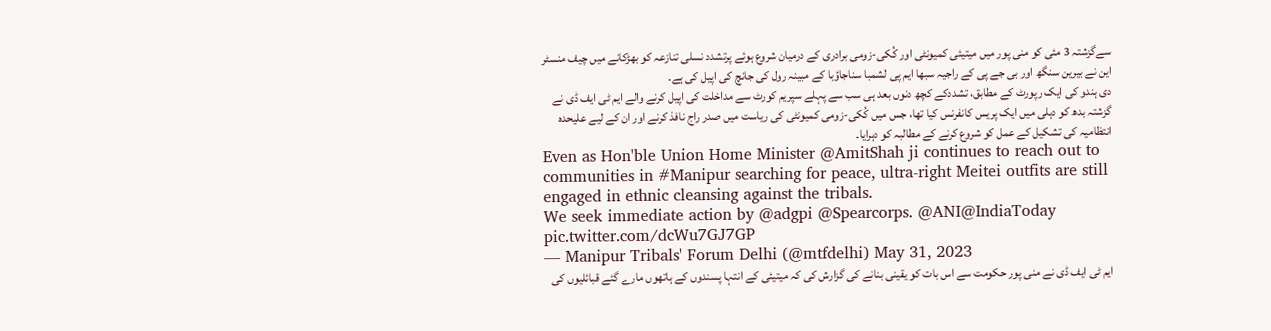سےگزشتہ 3 مئی کو منی پور میں میتیئی کمیونٹی اور کُکی-زومی برادری کے درمیان شروع ہوئے پرتشدد نسلی تنازعہ کو بھڑکانے میں چیف منسٹر این نے بیرین سنگھ اور بی جے پی کے راجیہ سبھا ایم پی لشمبا سناجاؤبا کے مبینہ رول کی جانچ کی اپیل کی ہے۔
دی ہندو کی ایک رپورٹ کے مطابق، تشددکے کچھ دنوں بعد ہی سب سے پہلے سپریم کورٹ سے مداخلت کی اپیل کرنے والے ایم ٹی ایف ڈی نے گزشتہ بدھ کو دہلی میں ایک پریس کانفرنس کیا تھا، جس میں کُکی-زومی کمیونٹی کی ریاست میں صدر راج نافذ کرنے اور ان کے لیے علیحدہ انتظامیہ کی تشکیل کے عمل کو شروع کرنے کے مطالبہ کو دہرایا۔
Even as Hon'ble Union Home Minister @AmitShah ji continues to reach out to communities in #Manipur searching for peace, ultra-right Meitei outfits are still engaged in ethnic cleansing against the tribals.
We seek immediate action by @adgpi @Spearcorps. @ANI@IndiaToday pic.twitter.com/dcWu7GJ7GP
— Manipur Tribals' Forum Delhi (@mtfdelhi) May 31, 2023
ایم ٹی ایف ڈی نے منی پور حکومت سے اس بات کو یقینی بنانے کی گزارش کی کہ میتیئی کے انتہا پسندوں کے ہاتھوں مارے گئے قبائلیوں کی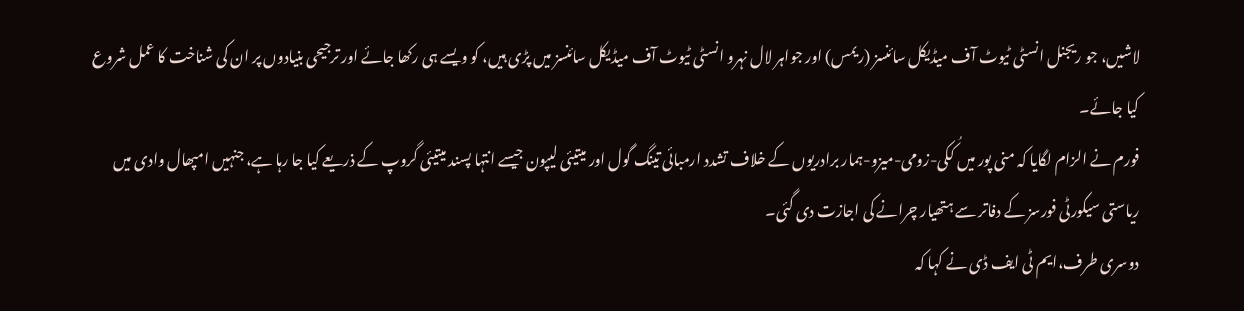لاشیں، جو ریجنل انسٹی ٹیوٹ آف میڈیکل سائنسز (ریمس) اور جواہر لال نہرو انسٹی ٹیوٹ آف میڈیکل سائنسز میں پڑی ہیں، کو ویسے ہی رکھا جائے اور ترجیحی بنیادوں پر ان کی شناخت کا عمل شروع کیا جائے۔
فورم نے الزام لگایا کہ منی پور میں کُکی-زومی-میزو-ہمار برادریوں کے خلاف تشدد ارمبائی تینگ گول اور میتیئی لیپون جیسے انتہا پسند میتیئی گروپ کے ذریعے کیا جا رہا ہے، جنہیں امپھال وادی میں ریاستی سیکورٹی فورسز کے دفاتر سے ہتھیار چرانے کی اجازت دی گئی۔
دوسری طرف،ایم ٹی ایف ڈی نے کہا کہ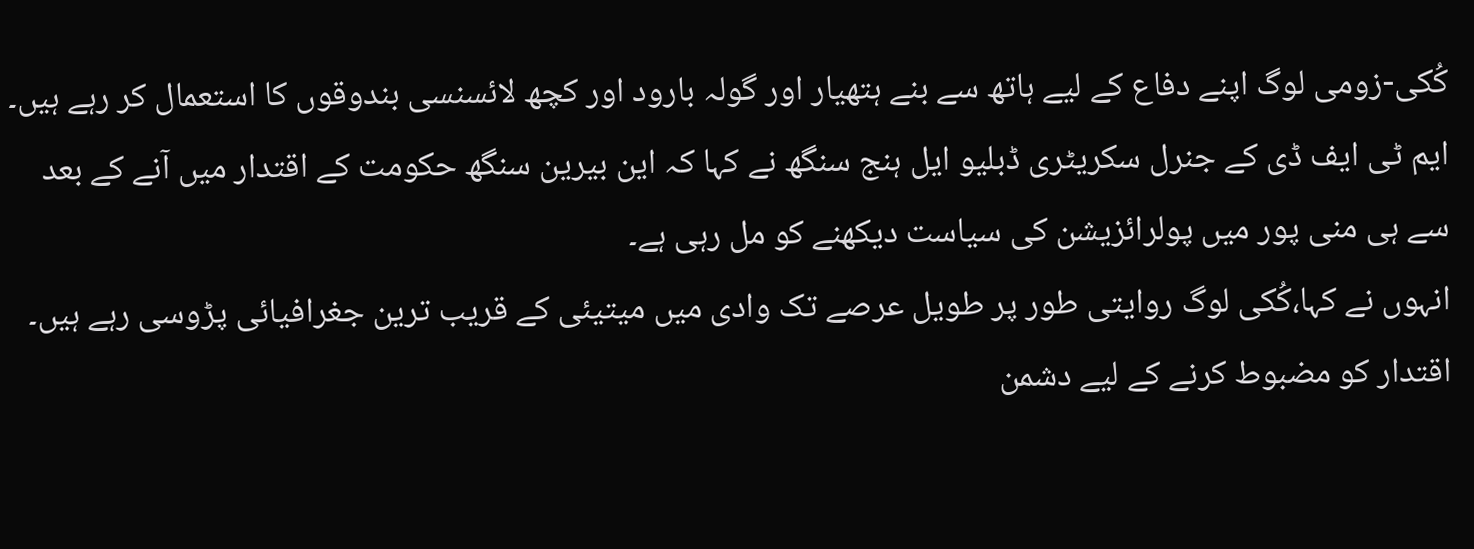کُکی-زومی لوگ اپنے دفاع کے لیے ہاتھ سے بنے ہتھیار اور گولہ بارود اور کچھ لائسنسی بندوقوں کا استعمال کر رہے ہیں۔
ایم ٹی ایف ڈی کے جنرل سکریٹری ڈبلیو ایل ہنج سنگھ نے کہا کہ این بیرین سنگھ حکومت کے اقتدار میں آنے کے بعد سے ہی منی پور میں پولرائزیشن کی سیاست دیکھنے کو مل رہی ہے۔
انہوں نے کہا،کُکی لوگ روایتی طور پر طویل عرصے تک وادی میں میتیئی کے قریب ترین جغرافیائی پڑوسی رہے ہیں۔ اقتدار کو مضبوط کرنے کے لیے دشمن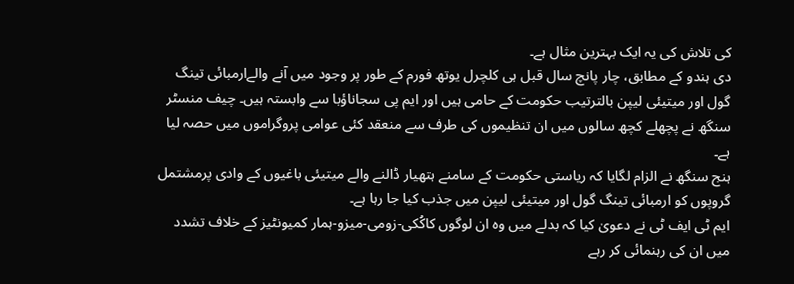کی تلاش کی یہ ایک بہترین مثال ہے۔
دی ہندو کے مطابق، چار پانچ سال قبل ہی کلچرل یوتھ فورم کے طور پر وجود میں آنے والےارمبائی تینگ گول اور میتیئی لیپن بالترتیب حکومت کے حامی ہیں اور ایم پی سجاناؤبا سے وابستہ ہیں۔ چیف منسٹر سنگھ نے پچھلے کچھ سالوں میں ان تنظیموں کی طرف سے منعقد کئی عوامی پروگراموں میں حصہ لیا ہے۔
ہنج سنگھ نے الزام لگایا کہ ریاستی حکومت کے سامنے ہتھیار ڈالنے والے میتیئی باغیوں کے وادی پرمشتمل گروپوں کو ارمبائی تینگ گول اور میتیئی لیپن میں جذب کیا جا رہا ہے۔
ایم ٹی ایف ٹی نے دعویٰ کیا کہ بدلے میں وہ ان لوگوں کاکُکی-زومی-میزو-ہمار کمیونٹیز کے خلاف تشدد میں ان کی رہنمائی کر رہے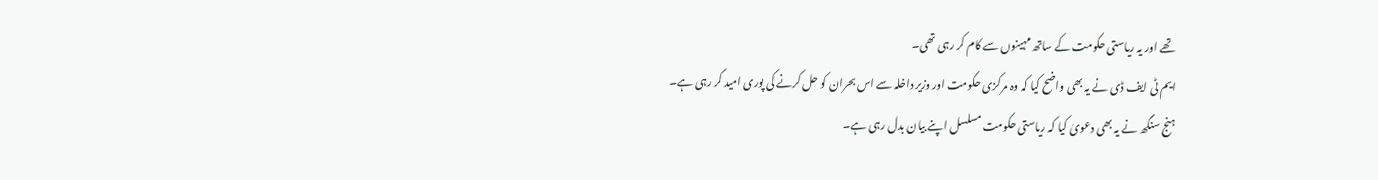تھے اور یہ ریاستی حکومت کے ساتھ مہینوں سے کام کر رہی تھی۔
ایم ٹی ایف ڈی نے یہ بھی واضح کیا کہ وہ مرکزی حکومت اور وزیر داخلہ سے اس بحران کو حل کرنے کی پوری امید کر رہی ہے۔
ہنج سنگھ نے یہ بھی دعویٰ کیا کہ ریاستی حکومت مسلسل اپنے بیان بدل رہی ہے۔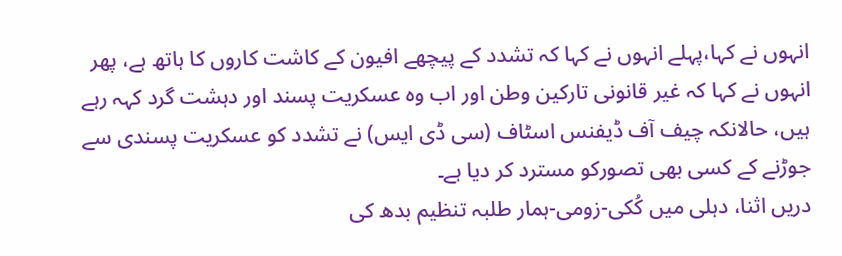انہوں نے کہا،پہلے انہوں نے کہا کہ تشدد کے پیچھے افیون کے کاشت کاروں کا ہاتھ ہے، پھر انہوں نے کہا کہ غیر قانونی تارکین وطن اور اب وہ عسکریت پسند اور دہشت گرد کہہ رہے ہیں، حالانکہ چیف آف ڈیفنس اسٹاف (سی ڈی ایس) نے تشدد کو عسکریت پسندی سے جوڑنے کے کسی بھی تصورکو مسترد کر دیا ہے۔
دریں اثنا، دہلی میں کُکی-زومی-ہمار طلبہ تنظیم بدھ کی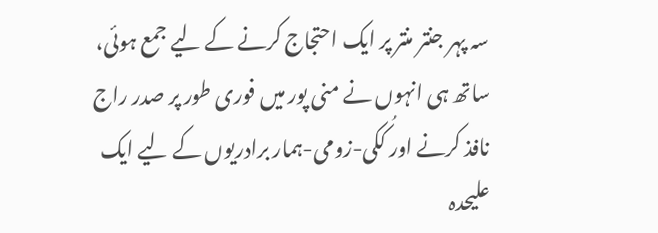سہ پہر جنتر منتر پر ایک احتجاج کرنے کے لیے جمع ہوئی، ساتھ ہی انہوں نے منی پور میں فوری طور پر صدر راج نافذ کرنے اور کُکی-زومی-ہمار برادریوں کے لیے ایک علیحدہ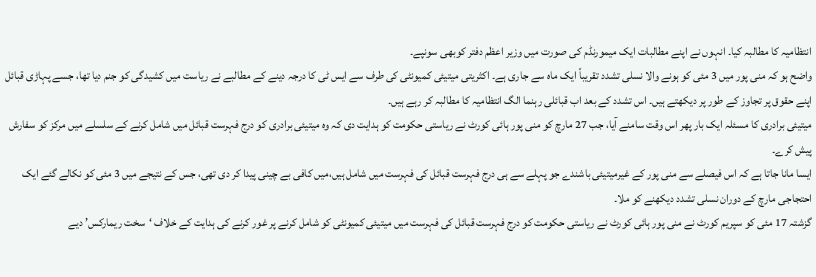انتظامیہ کا مطالبہ کیا۔ انہوں نے اپنے مطالبات ایک میمورنڈم کی صورت میں وزیر اعظم دفتر کوبھی سونپے۔
واضح ہو کہ منی پور میں 3 مئی کو ہونے والا نسلی تشدد تقریباً ایک ماہ سے جاری ہے۔ اکثریتی میتیئی کمیونٹی کی طرف سے ایس ٹی کا درجہ دینے کے مطالبے نے ریاست میں کشیدگی کو جنم دیا تھا، جسے پہاڑی قبائل اپنے حقوق پر تجاوز کے طور پر دیکھتے ہیں۔ اس تشدد کے بعد اب قبائلی رہنما الگ انتظامیہ کا مطالبہ کر رہے ہیں۔
میتیئی برادری کا مسئلہ ایک بار پھر اس وقت سامنے آیا، جب 27 مارچ کو منی پور ہائی کورٹ نے ریاستی حکومت کو ہدایت دی کہ وہ میتیئی برادری کو درج فہرست قبائل میں شامل کرنے کے سلسلے میں مرکز کو سفارش پیش کرے۔
ایسا مانا جاتا ہے کہ اس فیصلے سے منی پور کے غیرمیتیئی باشندے جو پہلے سے ہی درج فہرست قبائل کی فہرست میں شامل ہیں،میں کافی بے چینی پیدا کر دی تھی، جس کے نتیجے میں 3 مئی کو نکالے گئے ایک احتجاجی مارچ کے دوران نسلی تشدد دیکھنے کو ملا۔
گزشتہ 17 مئی کو سپریم کورٹ نے منی پور ہائی کورٹ نے ریاستی حکومت کو درج فہرست قبائل کی فہرست میں میتیئی کمیونٹی کو شامل کرنے پر غور کرنے کی ہدایت کے خلاف ‘سخت ریمارکس’ دیے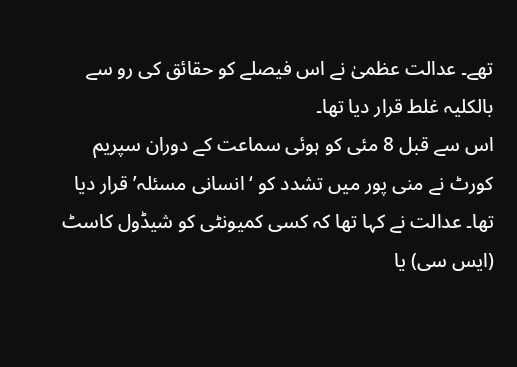تھے۔ عدالت عظمیٰ نے اس فیصلے کو حقائق کی رو سے بالکلیہ غلط قرار دیا تھا۔
اس سے قبل 8 مئی کو ہوئی سماعت کے دوران سپریم کورٹ نے منی پور میں تشدد کو ‘انسانی مسئلہ’ قرار دیا تھا۔ عدالت نے کہا تھا کہ کسی کمیونٹی کو شیڈول کاسٹ (ایس سی) یا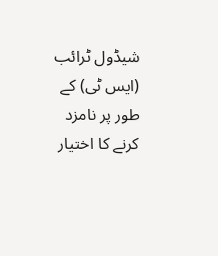شیڈول ٹرائب (ایس ٹی) کے طور پر نامزد کرنے کا اختیار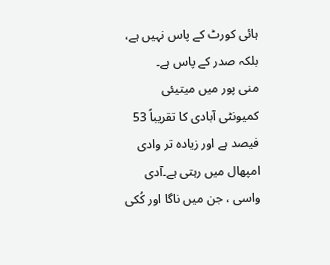ہائی کورٹ کے پاس نہیں ہے، بلکہ صدر کے پاس ہے۔
منی پور میں میتیئی کمیونٹی آبادی کا تقریباً 53 فیصد ہے اور زیادہ تر وادی امپھال میں رہتی ہے۔آدی واسی ، جن میں ناگا اور کُکی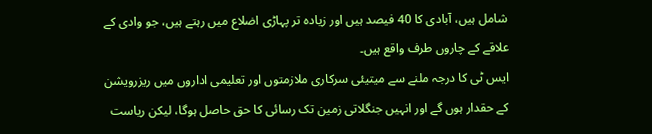شامل ہیں، آبادی کا 40 فیصد ہیں اور زیادہ تر پہاڑی اضلاع میں رہتے ہیں، جو وادی کے علاقے کے چاروں طرف واقع ہیں۔
ایس ٹی کا درجہ ملنے سے میتیئی سرکاری ملازمتوں اور تعلیمی اداروں میں ریزرویشن کے حقدار ہوں گے اور انہیں جنگلاتی زمین تک رسائی کا حق حاصل ہوگا، لیکن ریاست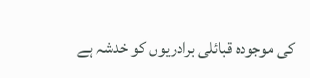کی موجودہ قبائلی برادریوں کو خدشہ ہے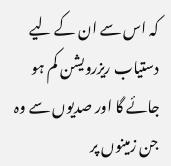کہ اس سے ان کے لیے دستیاب ریزرویشن کم ہو جائے گا اور صدیوں سے وہ جن زمینوں پر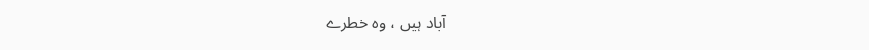آباد ہیں ، وہ خطرے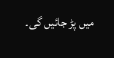میں پڑ جائیں گی۔